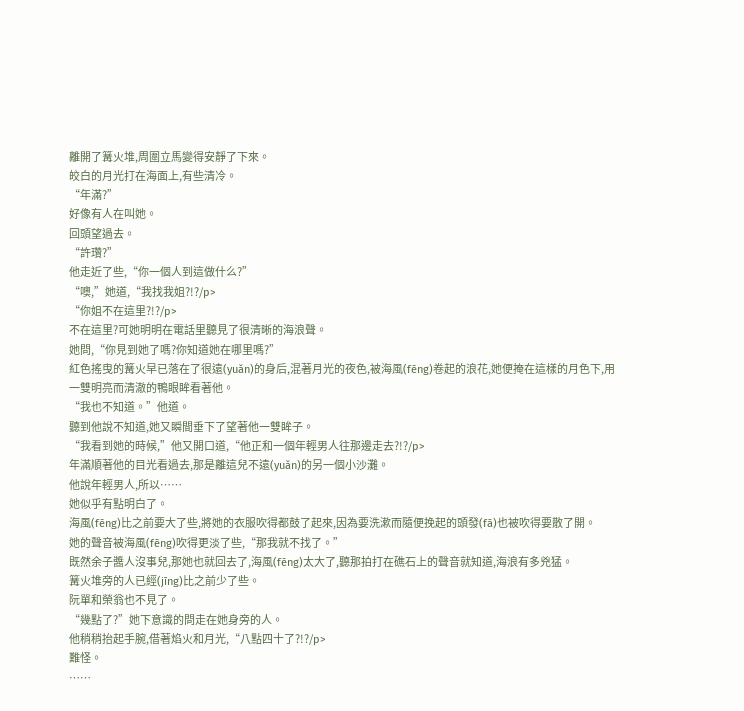離開了篝火堆,周圍立馬變得安靜了下來。
皎白的月光打在海面上,有些清冷。
“年滿?”
好像有人在叫她。
回頭望過去。
“許瓚?”
他走近了些,“你一個人到這做什么?”
“噢,”她道,“我找我姐?!?/p>
“你姐不在這里?!?/p>
不在這里?可她明明在電話里聽見了很清晰的海浪聲。
她問,“你見到她了嗎?你知道她在哪里嗎?”
紅色搖曳的篝火早已落在了很遠(yuǎn)的身后,混著月光的夜色,被海風(fēng)卷起的浪花,她便掩在這樣的月色下,用一雙明亮而清澈的鴨眼眸看著他。
“我也不知道。”他道。
聽到他說不知道,她又瞬間垂下了望著他一雙眸子。
“我看到她的時候,”他又開口道,“他正和一個年輕男人往那邊走去?!?/p>
年滿順著他的目光看過去,那是離這兒不遠(yuǎn)的另一個小沙灘。
他說年輕男人,所以……
她似乎有點明白了。
海風(fēng)比之前要大了些,將她的衣服吹得都鼓了起來,因為要洗漱而隨便挽起的頭發(fā)也被吹得要散了開。
她的聲音被海風(fēng)吹得更淡了些,“那我就不找了。”
既然余子醬人沒事兒,那她也就回去了,海風(fēng)太大了,聽那拍打在礁石上的聲音就知道,海浪有多兇猛。
篝火堆旁的人已經(jīng)比之前少了些。
阮單和榮翁也不見了。
“幾點了?”她下意識的問走在她身旁的人。
他稍稍抬起手腕,借著焰火和月光,“八點四十了?!?/p>
難怪。
……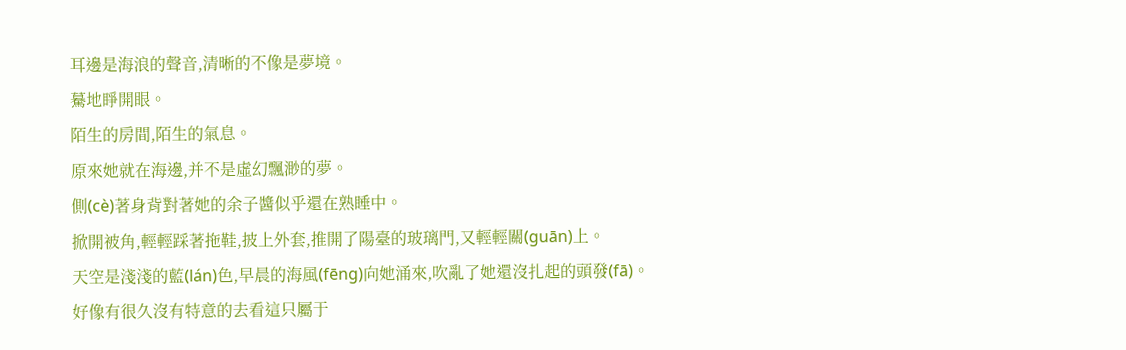耳邊是海浪的聲音,清晰的不像是夢境。
驀地睜開眼。
陌生的房間,陌生的氣息。
原來她就在海邊,并不是虛幻飄渺的夢。
側(cè)著身背對著她的余子醬似乎還在熟睡中。
掀開被角,輕輕踩著拖鞋,披上外套,推開了陽臺的玻璃門,又輕輕關(guān)上。
天空是淺淺的藍(lán)色,早晨的海風(fēng)向她涌來,吹亂了她還沒扎起的頭發(fā)。
好像有很久沒有特意的去看這只屬于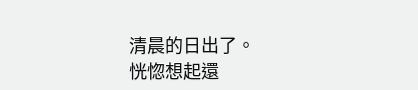清晨的日出了。
恍惚想起還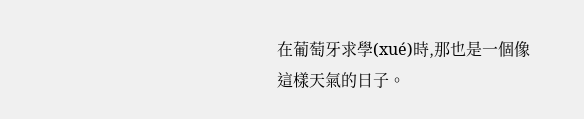在葡萄牙求學(xué)時,那也是一個像這樣天氣的日子。